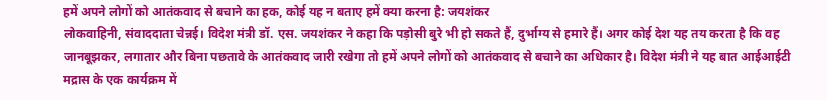हमें अपने लोगों को आतंकवाद से बचाने का हक, कोई यह न बताए हमें क्या करना है: जयशंकर
लोकवाहिनी, संवाददाता चेन्नई। विदेश मंत्री डॉ. एस. जयशंकर ने कहा कि पड़ोसी बुरे भी हो सकते हैं, दुर्भाग्य से हमारे हैं। अगर कोई देश यह तय करता है कि वह जानबूझकर, लगातार और बिना पछतावे के आतंकवाद जारी रखेगा तो हमें अपने लोगों को आतंकवाद से बचाने का अधिकार है। विदेश मंत्री ने यह बात आईआईटी मद्रास के एक कार्यक्रम में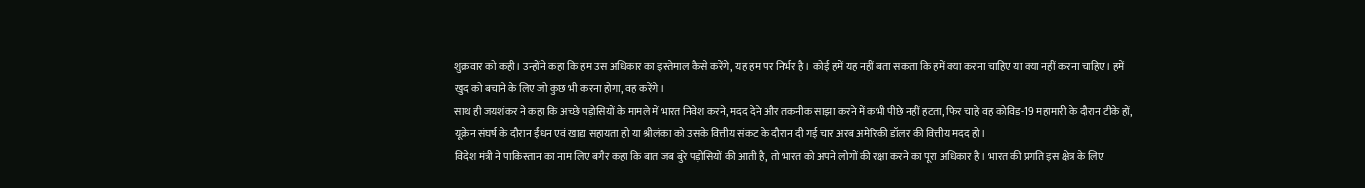शुक्रवार को कही। उन्होंने कहा कि हम उस अधिकार का इस्तेमाल कैसे करेंगे, यह हम पर निर्भर है। कोई हमें यह नहीं बता सकता कि हमें क्या करना चाहिए या क्या नहीं करना चाहिए। हमें खुद को बचाने के लिए जो कुछ भी करना होगा, वह करेंगे।
साथ ही जयशंकर ने कहा कि अच्छे पड़ोसियों के मामले में भारत निवेश करने, मदद देने और तकनीक साझा करने में कभी पीछे नहीं हटता, फिर चाहे वह कोविड-19 महामारी के दौरान टीके हों, यूक्रेन संघर्ष के दौरान ईंधन एवं खाद्य सहायता हो या श्रीलंका को उसके वित्तीय संकट के दौरान दी गई चार अरब अमेरिकी डॉलर की वित्तीय मदद हो।
विदेश मंत्री ने पाकिस्तान का नाम लिए बगैर कहा कि बात जब बुरे पड़ोसियों की आती है, तो भारत को अपने लोगों की रक्षा करने का पूरा अधिकार है। भारत की प्रगति इस क्षेत्र के लिए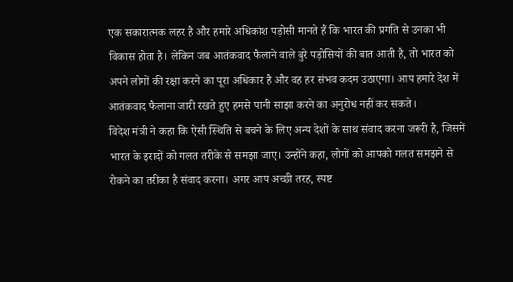एक सकारात्मक लहर है और हमारे अधिकांश पड़ोसी मानते हैं कि भारत की प्रगति से उनका भी विकास होता है। लेकिन जब आतंकवाद फैलाने वाले बुरे पड़ोसियों की बात आती है, तो भारत को अपने लोगों की रक्षा करने का पूरा अधिकार है और वह हर संभव कदम उठाएगा। आप हमारे देश में आतंकवाद फैलाना जारी रखते हुए हमसे पानी साझा करने का अनुरोध नहीं कर सकते।
विदेश मंत्री ने कहा कि ऐसी स्थिति से बचने के लिए अन्य देशों के साथ संवाद करना जरूरी है, जिसमें भारत के इरादों को गलत तरीके से समझा जाए। उन्होंने कहा, लोगों को आपको गलत समझने से रोकने का तरीका है संवाद करना। अगर आप अच्छी तरह, स्पष्ट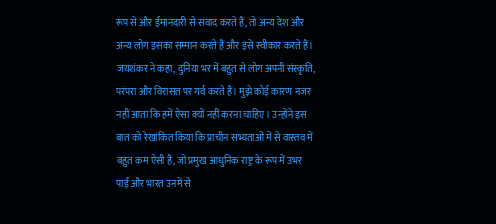रूप से और ईमानदारी से संवाद करते हैं, तो अन्य देश और अन्य लोग इसका सम्मान करते हैं और इसे स्वीकार करते हैं।
जयशंकर ने कहा, दुनिया भर में बहुत से लोग अपनी संस्कृति, परंपरा और विरासत पर गर्व करते हैं। मुझे कोई कारण नजर नहीं आता कि हमें ऐसा क्यों नहीं करना चाहिए। उन्होंने इस बात को रेखांकित किया कि प्राचीन सभ्यताओं में से वास्तव में बहुत कम ऐसी हैं, जो प्रमुख आधुनिक राष्ट्र के रूप में उभर पाईं और भारत उनमें से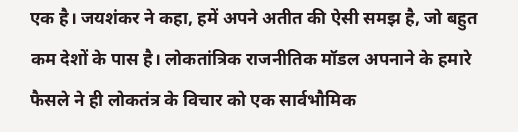एक है। जयशंकर ने कहा, हमें अपने अतीत की ऐसी समझ है, जो बहुत कम देशों के पास है। लोकतांत्रिक राजनीतिक मॉडल अपनाने के हमारे फैसले ने ही लोकतंत्र के विचार को एक सार्वभौमिक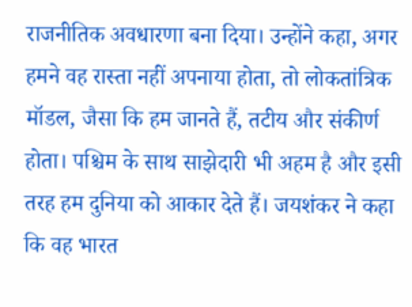राजनीतिक अवधारणा बना दिया। उन्होंने कहा, अगर हमने वह रास्ता नहीं अपनाया होता, तो लोकतांत्रिक मॉडल, जैसा कि हम जानते हैं, तटीय और संकीर्ण होता। पश्चिम के साथ साझेदारी भी अहम है और इसी तरह हम दुनिया को आकार देते हैं। जयशंकर ने कहा कि वह भारत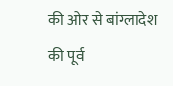की ओर से बांग्लादेश की पूर्व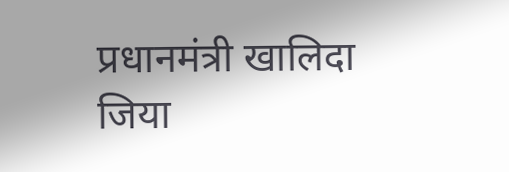प्रधानमंत्री खालिदा जिया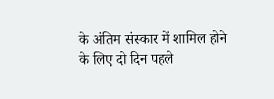के अंतिम संस्कार में शामिल होने के लिए दो दिन पहले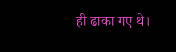ही ढाका गए थे।